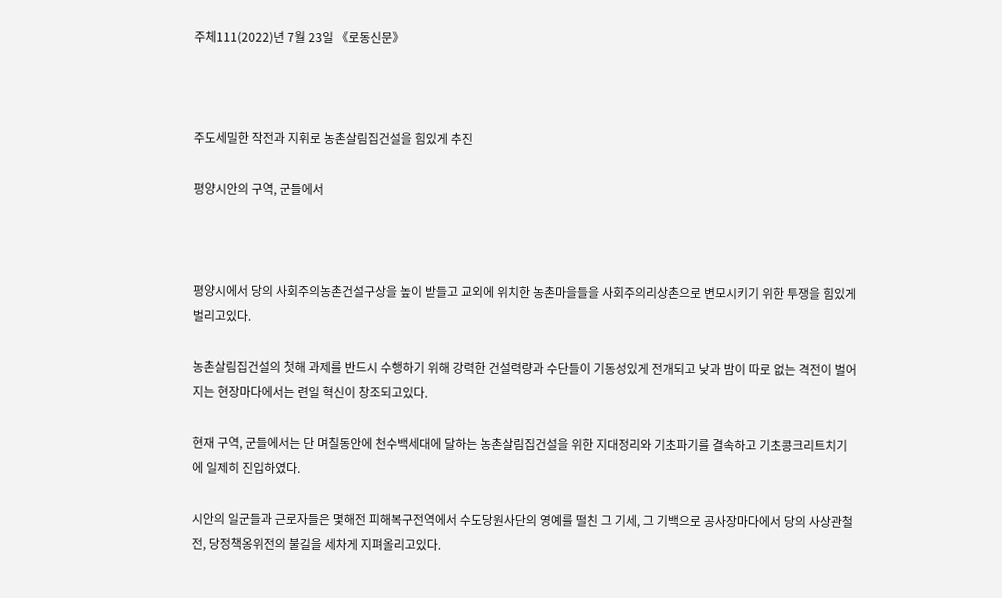주체111(2022)년 7월 23일 《로동신문》



주도세밀한 작전과 지휘로 농촌살림집건설을 힘있게 추진

평양시안의 구역, 군들에서



평양시에서 당의 사회주의농촌건설구상을 높이 받들고 교외에 위치한 농촌마을들을 사회주의리상촌으로 변모시키기 위한 투쟁을 힘있게 벌리고있다.

농촌살림집건설의 첫해 과제를 반드시 수행하기 위해 강력한 건설력량과 수단들이 기동성있게 전개되고 낮과 밤이 따로 없는 격전이 벌어지는 현장마다에서는 련일 혁신이 창조되고있다.

현재 구역, 군들에서는 단 며칠동안에 천수백세대에 달하는 농촌살림집건설을 위한 지대정리와 기초파기를 결속하고 기초콩크리트치기에 일제히 진입하였다.

시안의 일군들과 근로자들은 몇해전 피해복구전역에서 수도당원사단의 영예를 떨친 그 기세, 그 기백으로 공사장마다에서 당의 사상관철전, 당정책옹위전의 불길을 세차게 지펴올리고있다.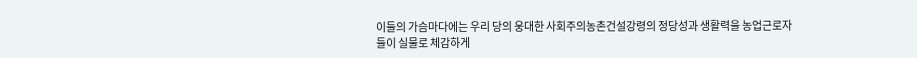이들의 가슴마다에는 우리 당의 웅대한 사회주의농촌건설강령의 정당성과 생활력을 농업근로자들이 실물로 체감하게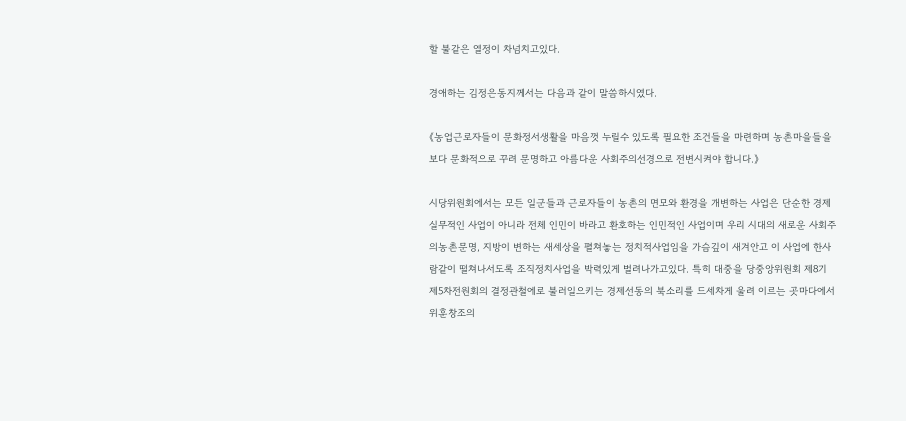할 불같은 열정이 차넘치고있다.

경애하는 김정은동지께서는 다음과 같이 말씀하시였다.

《농업근로자들이 문화정서생활을 마음껏 누릴수 있도록 필요한 조건들을 마련하며 농촌마을들을 보다 문화적으로 꾸려 문명하고 아름다운 사회주의선경으로 전변시켜야 합니다.》

시당위원회에서는 모든 일군들과 근로자들이 농촌의 면모와 환경을 개변하는 사업은 단순한 경제실무적인 사업이 아니라 전체 인민이 바라고 환호하는 인민적인 사업이며 우리 시대의 새로운 사회주의농촌문명, 지방이 변하는 새세상을 펼쳐놓는 정치적사업임을 가슴깊이 새겨안고 이 사업에 한사람같이 떨쳐나서도록 조직정치사업을 박력있게 벌려나가고있다. 특히 대중을 당중앙위원회 제8기 제5차전원회의 결정관철에로 불러일으키는 경제선동의 북소리를 드세차게 울려 이르는 곳마다에서 위훈창조의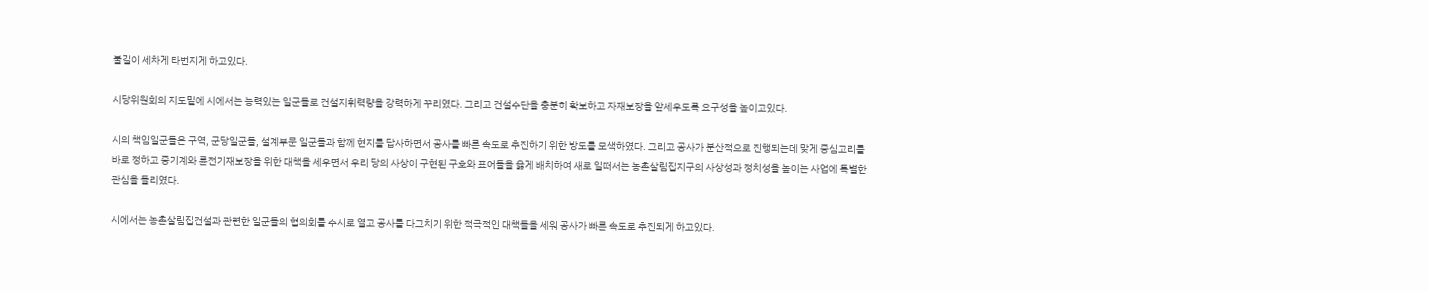불길이 세차게 타번지게 하고있다.

시당위원회의 지도밑에 시에서는 능력있는 일군들로 건설지휘력량을 강력하게 꾸리였다. 그리고 건설수단을 충분히 확보하고 자재보장을 앞세우도록 요구성을 높이고있다.

시의 책임일군들은 구역, 군당일군들, 설계부문 일군들과 함께 현지를 답사하면서 공사를 빠른 속도로 추진하기 위한 방도를 모색하였다. 그리고 공사가 분산적으로 진행되는데 맞게 중심고리를 바로 정하고 중기계와 륜전기재보장을 위한 대책을 세우면서 우리 당의 사상이 구현된 구호와 표어들을 옳게 배치하여 새로 일떠서는 농촌살림집지구의 사상성과 정치성을 높이는 사업에 특별한 관심을 돌리였다.

시에서는 농촌살림집건설과 관련한 일군들의 협의회를 수시로 열고 공사를 다그치기 위한 적극적인 대책들을 세워 공사가 빠른 속도로 추진되게 하고있다.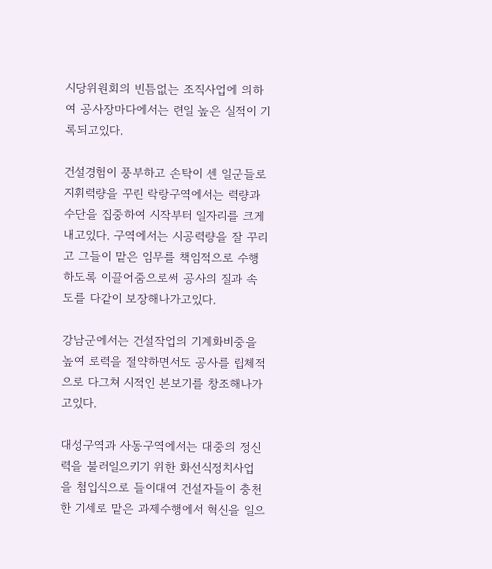시당위원회의 빈틈없는 조직사업에 의하여 공사장마다에서는 련일 높은 실적이 기록되고있다.

건설경험이 풍부하고 손탁이 센 일군들로 지휘력량을 꾸린 락랑구역에서는 력량과 수단을 집중하여 시작부터 일자리를 크게 내고있다. 구역에서는 시공력량을 잘 꾸리고 그들이 맡은 임무를 책임적으로 수행하도록 이끌어줌으로써 공사의 질과 속도를 다같이 보장해나가고있다.

강남군에서는 건설작업의 기계화비중을 높여 로력을 절약하면서도 공사를 립체적으로 다그쳐 시적인 본보기를 창조해나가고있다.

대성구역과 사동구역에서는 대중의 정신력을 불러일으키기 위한 화선식정치사업을 첨입식으로 들이대여 건설자들이 충천한 기세로 맡은 과제수행에서 혁신을 일으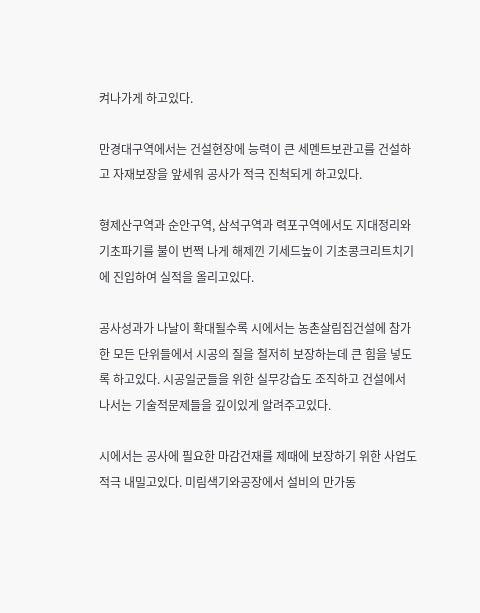켜나가게 하고있다.

만경대구역에서는 건설현장에 능력이 큰 세멘트보관고를 건설하고 자재보장을 앞세워 공사가 적극 진척되게 하고있다.

형제산구역과 순안구역, 삼석구역과 력포구역에서도 지대정리와 기초파기를 불이 번쩍 나게 해제낀 기세드높이 기초콩크리트치기에 진입하여 실적을 올리고있다.

공사성과가 나날이 확대될수록 시에서는 농촌살림집건설에 참가한 모든 단위들에서 시공의 질을 철저히 보장하는데 큰 힘을 넣도록 하고있다. 시공일군들을 위한 실무강습도 조직하고 건설에서 나서는 기술적문제들을 깊이있게 알려주고있다.

시에서는 공사에 필요한 마감건재를 제때에 보장하기 위한 사업도 적극 내밀고있다. 미림색기와공장에서 설비의 만가동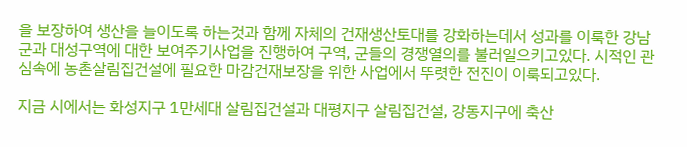을 보장하여 생산을 늘이도록 하는것과 함께 자체의 건재생산토대를 강화하는데서 성과를 이룩한 강남군과 대성구역에 대한 보여주기사업을 진행하여 구역, 군들의 경쟁열의를 불러일으키고있다. 시적인 관심속에 농촌살림집건설에 필요한 마감건재보장을 위한 사업에서 뚜렷한 전진이 이룩되고있다.

지금 시에서는 화성지구 1만세대 살림집건설과 대평지구 살림집건설, 강동지구에 축산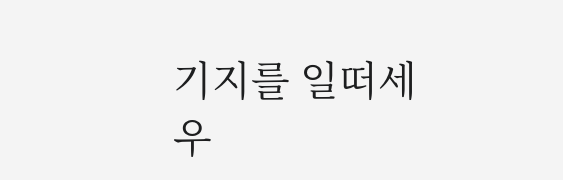기지를 일떠세우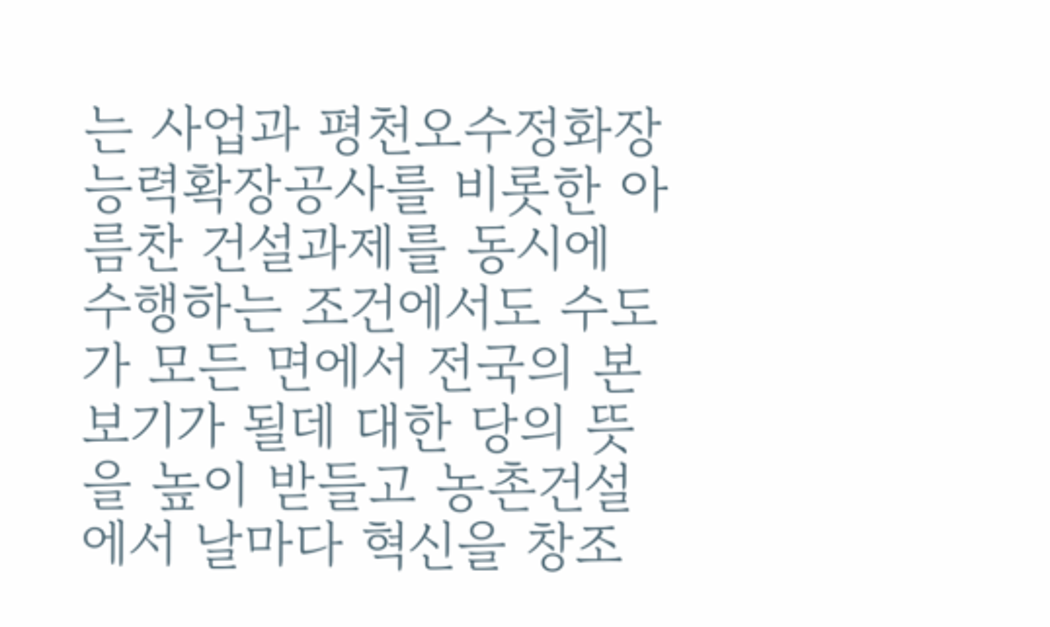는 사업과 평천오수정화장능력확장공사를 비롯한 아름찬 건설과제를 동시에 수행하는 조건에서도 수도가 모든 면에서 전국의 본보기가 될데 대한 당의 뜻을 높이 받들고 농촌건설에서 날마다 혁신을 창조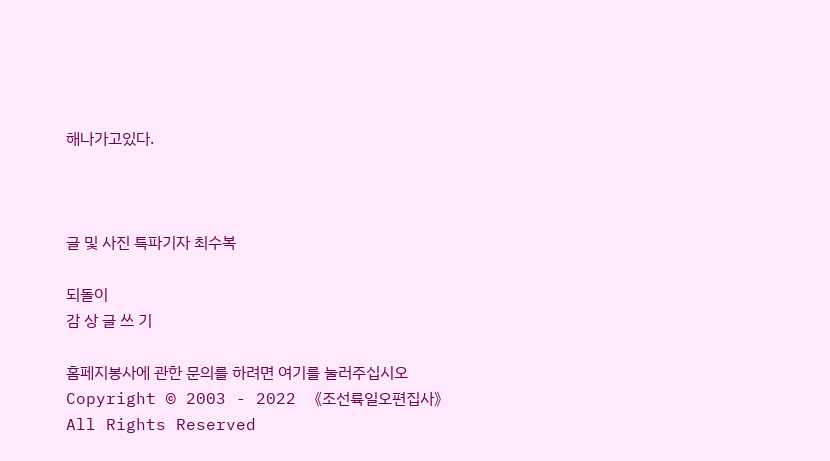해나가고있다.



글 및 사진 특파기자 최수복

되돌이
감 상 글 쓰 기

홈페지봉사에 관한 문의를 하려면 여기를 눌러주십시오
Copyright © 2003 - 2022 《조선륙일오편집사》 All Rights Reserved